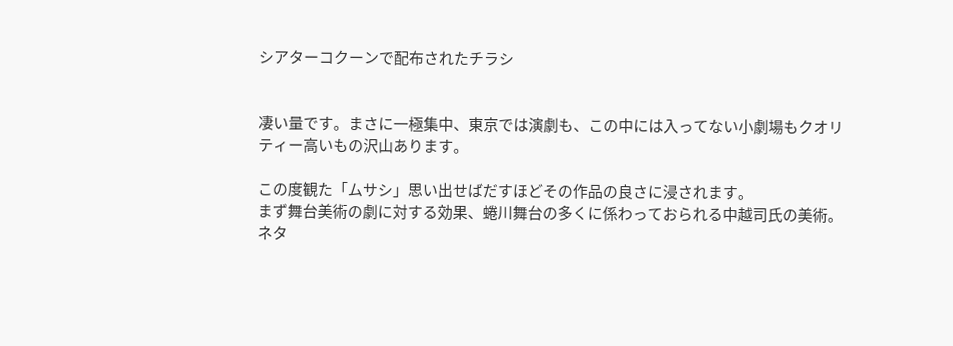シアターコクーンで配布されたチラシ


凄い量です。まさに一極集中、東京では演劇も、この中には入ってない小劇場もクオリティー高いもの沢山あります。

この度観た「ムサシ」思い出せばだすほどその作品の良さに浸されます。
まず舞台美術の劇に対する効果、蜷川舞台の多くに係わっておられる中越司氏の美術。
ネタ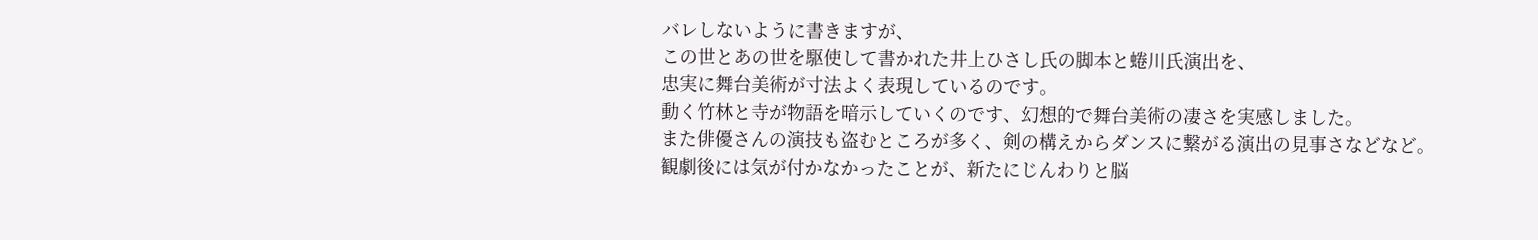バレしないように書きますが、
この世とあの世を駆使して書かれた井上ひさし氏の脚本と蜷川氏演出を、
忠実に舞台美術が寸法よく表現しているのです。
動く竹林と寺が物語を暗示していくのです、幻想的で舞台美術の凄さを実感しました。
また俳優さんの演技も盗むところが多く、剣の構えからダンスに繋がる演出の見事さなどなど。
観劇後には気が付かなかったことが、新たにじんわりと脳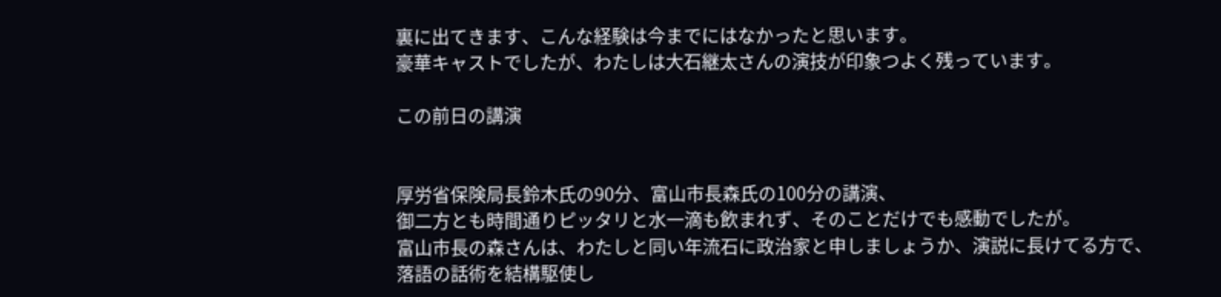裏に出てきます、こんな経験は今までにはなかったと思います。
豪華キャストでしたが、わたしは大石継太さんの演技が印象つよく残っています。

この前日の講演


厚労省保険局長鈴木氏の90分、富山市長森氏の100分の講演、
御二方とも時間通りピッタリと水一滴も飲まれず、そのことだけでも感動でしたが。
富山市長の森さんは、わたしと同い年流石に政治家と申しましょうか、演説に長けてる方で、
落語の話術を結構駆使し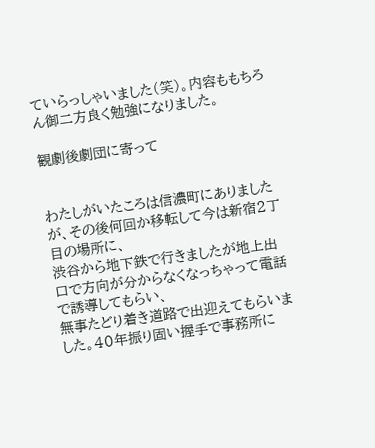ていらっしゃいました(笑)。内容ももちろん御二方良く勉強になりました。

観劇後劇団に寄って


わたしがいたころは信濃町にありましたが、その後何回か移転して今は新宿2丁目の場所に、
渋谷から地下鉄で行きましたが地上出口で方向が分からなくなっちゃって電話で誘導してもらい、
無事たどり着き道路で出迎えてもらいました。40年振り固い握手で事務所に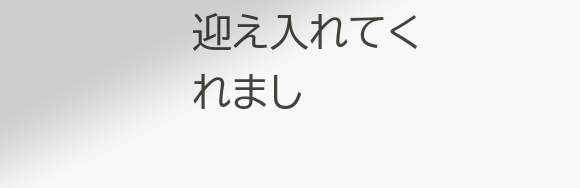迎え入れてくれまし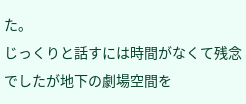た。
じっくりと話すには時間がなくて残念でしたが地下の劇場空間を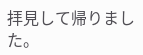拝見して帰りました。